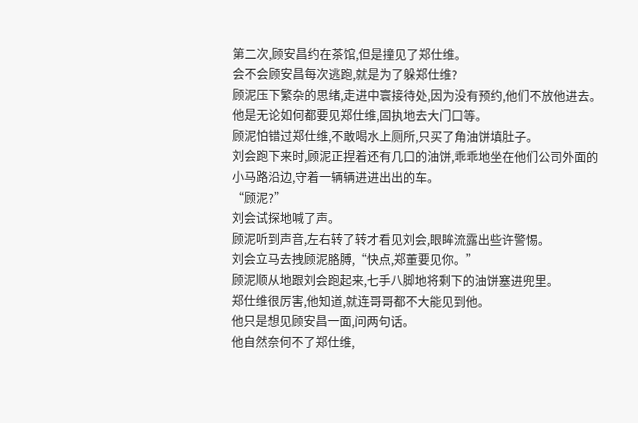第二次,顾安昌约在茶馆,但是撞见了郑仕维。
会不会顾安昌每次逃跑,就是为了躲郑仕维?
顾泥压下繁杂的思绪,走进中寰接待处,因为没有预约,他们不放他进去。
他是无论如何都要见郑仕维,固执地去大门口等。
顾泥怕错过郑仕维,不敢喝水上厕所,只买了角油饼填肚子。
刘会跑下来时,顾泥正捏着还有几口的油饼,乖乖地坐在他们公司外面的小马路沿边,守着一辆辆进进出出的车。
“顾泥?”
刘会试探地喊了声。
顾泥听到声音,左右转了转才看见刘会,眼眸流露出些许警惕。
刘会立马去拽顾泥胳膊,“快点,郑董要见你。”
顾泥顺从地跟刘会跑起来,七手八脚地将剩下的油饼塞进兜里。
郑仕维很厉害,他知道,就连哥哥都不大能见到他。
他只是想见顾安昌一面,问两句话。
他自然奈何不了郑仕维,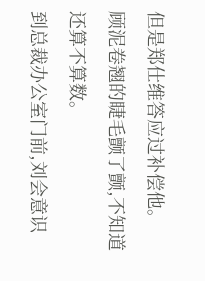但是郑仕维答应过补偿他。
顾泥卷翘的睫毛颤了颤,不知道还算不算数。
到总裁办公室门前,刘会意识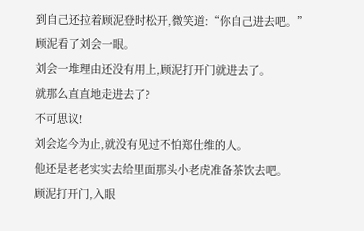到自己还拉着顾泥登时松开,微笑道:“你自己进去吧。”
顾泥看了刘会一眼。
刘会一堆理由还没有用上,顾泥打开门就进去了。
就那么直直地走进去了?
不可思议!
刘会迄今为止,就没有见过不怕郑仕维的人。
他还是老老实实去给里面那头小老虎准备茶饮去吧。
顾泥打开门,入眼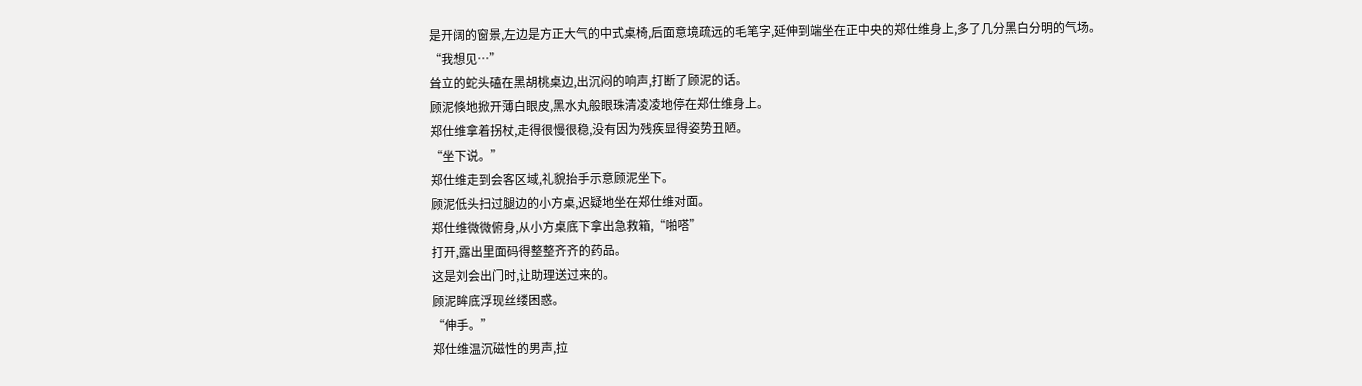是开阔的窗景,左边是方正大气的中式桌椅,后面意境疏远的毛笔字,延伸到端坐在正中央的郑仕维身上,多了几分黑白分明的气场。
“我想见…”
耸立的蛇头磕在黑胡桃桌边,出沉闷的响声,打断了顾泥的话。
顾泥倏地掀开薄白眼皮,黑水丸般眼珠清凌凌地停在郑仕维身上。
郑仕维拿着拐杖,走得很慢很稳,没有因为残疾显得姿势丑陋。
“坐下说。”
郑仕维走到会客区域,礼貌抬手示意顾泥坐下。
顾泥低头扫过腿边的小方桌,迟疑地坐在郑仕维对面。
郑仕维微微俯身,从小方桌底下拿出急救箱,“啪嗒”
打开,露出里面码得整整齐齐的药品。
这是刘会出门时,让助理送过来的。
顾泥眸底浮现丝缕困惑。
“伸手。”
郑仕维温沉磁性的男声,拉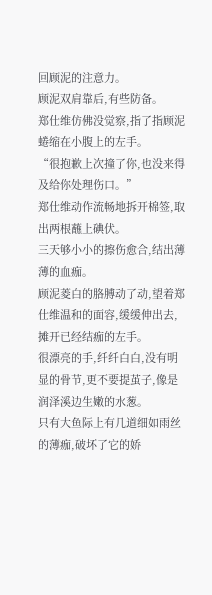回顾泥的注意力。
顾泥双肩靠后,有些防备。
郑仕维仿佛没觉察,指了指顾泥蜷缩在小腹上的左手。
“很抱歉上次撞了你,也没来得及给你处理伤口。”
郑仕维动作流畅地拆开棉签,取出两根蘸上碘伏。
三天够小小的擦伤愈合,结出薄薄的血痂。
顾泥菱白的胳膊动了动,望着郑仕维温和的面容,缓缓伸出去,摊开已经结痂的左手。
很漂亮的手,纤纤白白,没有明显的骨节,更不要提茧子,像是润泽溪边生嫩的水葱。
只有大鱼际上有几道细如雨丝的薄痂,破坏了它的娇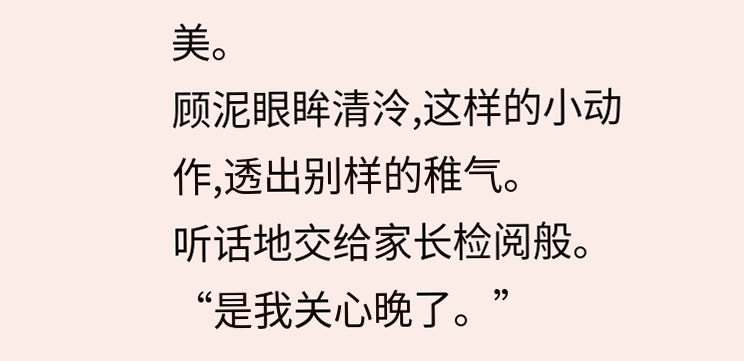美。
顾泥眼眸清泠,这样的小动作,透出别样的稚气。
听话地交给家长检阅般。
“是我关心晚了。”